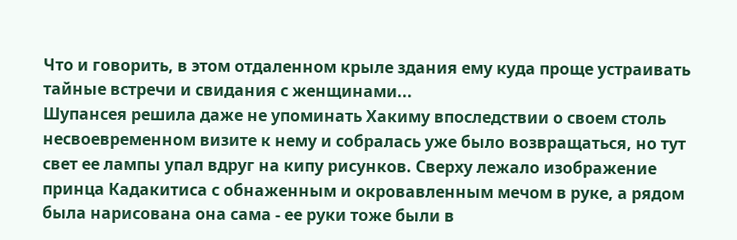Что и говорить, в этом отдаленном крыле здания ему куда проще устраивать тайные встречи и свидания с женщинами...
Шупансея решила даже не упоминать Хакиму впоследствии о своем столь несвоевременном визите к нему и собралась уже было возвращаться, но тут свет ее лампы упал вдруг на кипу рисунков. Сверху лежало изображение принца Кадакитиса с обнаженным и окровавленным мечом в руке, а рядом была нарисована она сама - ее руки тоже были в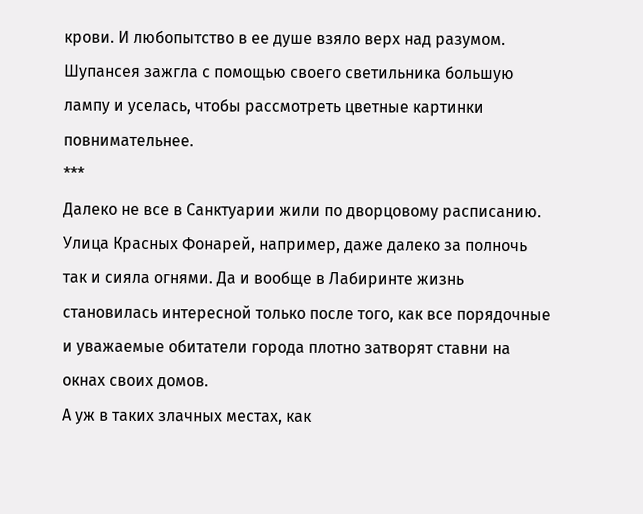крови. И любопытство в ее душе взяло верх над разумом.
Шупансея зажгла с помощью своего светильника большую лампу и уселась, чтобы рассмотреть цветные картинки повнимательнее.
***
Далеко не все в Санктуарии жили по дворцовому расписанию.
Улица Красных Фонарей, например, даже далеко за полночь так и сияла огнями. Да и вообще в Лабиринте жизнь становилась интересной только после того, как все порядочные и уважаемые обитатели города плотно затворят ставни на окнах своих домов.
А уж в таких злачных местах, как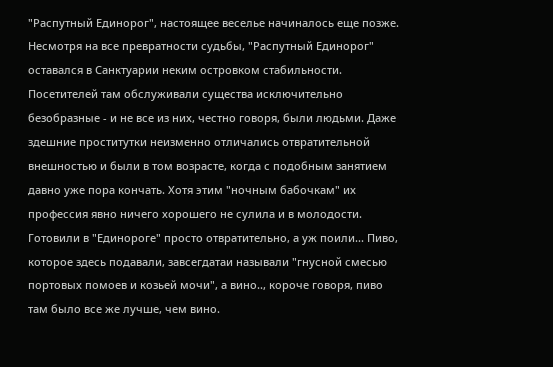"Распутный Единорог", настоящее веселье начиналось еще позже.
Несмотря на все превратности судьбы, "Распутный Единорог" оставался в Санктуарии неким островком стабильности. Посетителей там обслуживали существа исключительно безобразные - и не все из них, честно говоря, были людьми. Даже здешние проститутки неизменно отличались отвратительной внешностью и были в том возрасте, когда с подобным занятием давно уже пора кончать. Хотя этим "ночным бабочкам" их профессия явно ничего хорошего не сулила и в молодости. Готовили в "Единороге" просто отвратительно, а уж поили... Пиво, которое здесь подавали, завсегдатаи называли "гнусной смесью портовых помоев и козьей мочи", а вино.., короче говоря, пиво там было все же лучше, чем вино.